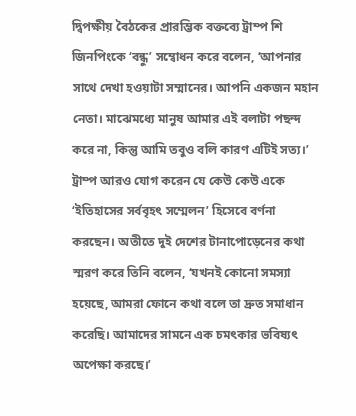দ্বিপক্ষীয় বৈঠকের প্রারম্ভিক বক্তব্যে ট্রাম্প শি জিনপিংকে ‘বন্ধু’ সম্বোধন করে বলেন, ‘আপনার সাথে দেখা হওয়াটা সম্মানের। আপনি একজন মহান নেতা। মাঝেমধ্যে মানুষ আমার এই বলাটা পছন্দ করে না, কিন্তু আমি তবুও বলি কারণ এটিই সত্য।’ ট্রাম্প আরও যোগ করেন যে কেউ কেউ একে ‘ইতিহাসের সর্ববৃহৎ সম্মেলন’ হিসেবে বর্ণনা করছেন। অতীতে দুই দেশের টানাপোড়েনের কথা স্মরণ করে তিনি বলেন, ‘যখনই কোনো সমস্যা হয়েছে, আমরা ফোনে কথা বলে তা দ্রুত সমাধান করেছি। আমাদের সামনে এক চমৎকার ভবিষ্যৎ অপেক্ষা করছে।’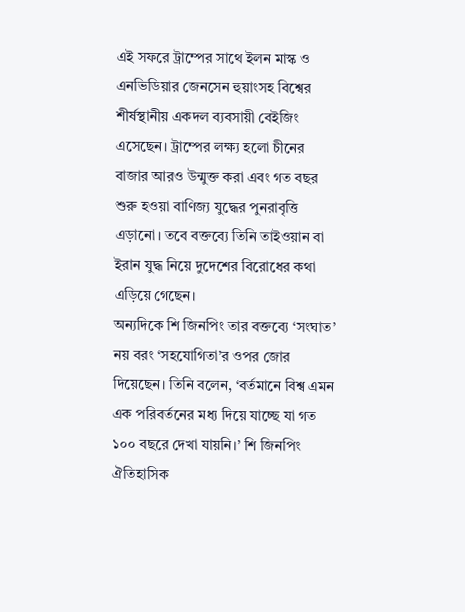এই সফরে ট্রাম্পের সাথে ইলন মাস্ক ও এনভিডিয়ার জেনসেন হুয়াংসহ বিশ্বের শীর্ষস্থানীয় একদল ব্যবসায়ী বেইজিং এসেছেন। ট্রাম্পের লক্ষ্য হলো চীনের বাজার আরও উন্মুক্ত করা এবং গত বছর শুরু হওয়া বাণিজ্য যুদ্ধের পুনরাবৃত্তি এড়ানো। তবে বক্তব্যে তিনি তাইওয়ান বা ইরান যুদ্ধ নিয়ে দুদেশের বিরোধের কথা এড়িয়ে গেছেন।
অন্যদিকে শি জিনপিং তার বক্তব্যে ‘সংঘাত’ নয় বরং ‘সহযোগিতা’র ওপর জোর দিয়েছেন। তিনি বলেন, ‘বর্তমানে বিশ্ব এমন এক পরিবর্তনের মধ্য দিয়ে যাচ্ছে যা গত ১০০ বছরে দেখা যায়নি।’ শি জিনপিং ঐতিহাসিক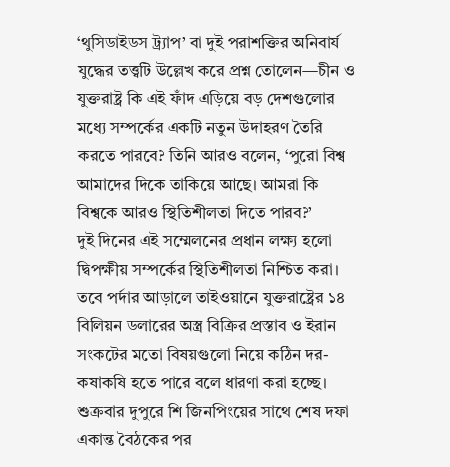‘থুসিডাইডস ট্র্যাপ’ বা দুই পরাশক্তির অনিবার্য যুদ্ধের তত্ত্বটি উল্লেখ করে প্রশ্ন তোলেন—চীন ও যুক্তরাষ্ট্র কি এই ফাঁদ এড়িয়ে বড় দেশগুলোর মধ্যে সম্পর্কের একটি নতুন উদাহরণ তৈরি করতে পারবে? তিনি আরও বলেন, ‘পুরো বিশ্ব আমাদের দিকে তাকিয়ে আছে। আমরা কি বিশ্বকে আরও স্থিতিশীলতা দিতে পারব?’
দুই দিনের এই সম্মেলনের প্রধান লক্ষ্য হলো দ্বিপক্ষীয় সম্পর্কের স্থিতিশীলতা নিশ্চিত করা। তবে পর্দার আড়ালে তাইওয়ানে যুক্তরাষ্ট্রের ১৪ বিলিয়ন ডলারের অস্ত্র বিক্রির প্রস্তাব ও ইরান সংকটের মতো বিষয়গুলো নিয়ে কঠিন দর-কষাকষি হতে পারে বলে ধারণা করা হচ্ছে। শুক্রবার দুপুরে শি জিনপিংয়ের সাথে শেষ দফা একান্ত বৈঠকের পর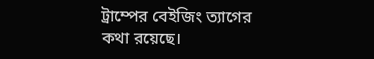ট্রাম্পের বেইজিং ত্যাগের কথা রয়েছে।